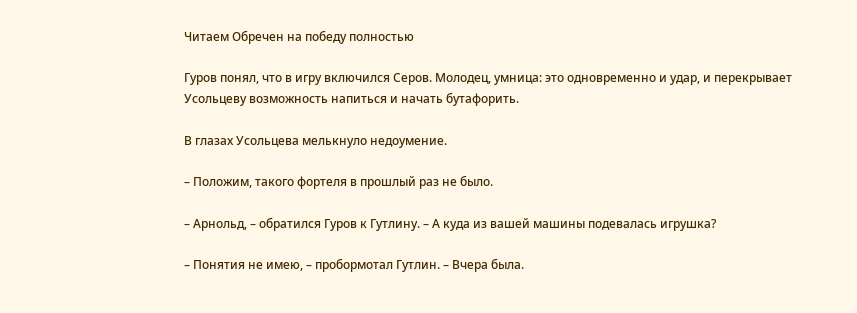Читаем Обречен на победу полностью

Гуров понял, что в игру включился Серов. Молодец, умница: это одновременно и удар, и перекрывает Усольцеву возможность напиться и начать бутафорить.

В глазах Усольцева мелькнуло недоумение.

– Положим, такого фортеля в прошлый раз не было.

– Арнольд, – обратился Гуров к Гутлину. – А куда из вашей машины подевалась игрушка?

– Понятия не имею, – пробормотал Гутлин. – Вчера была.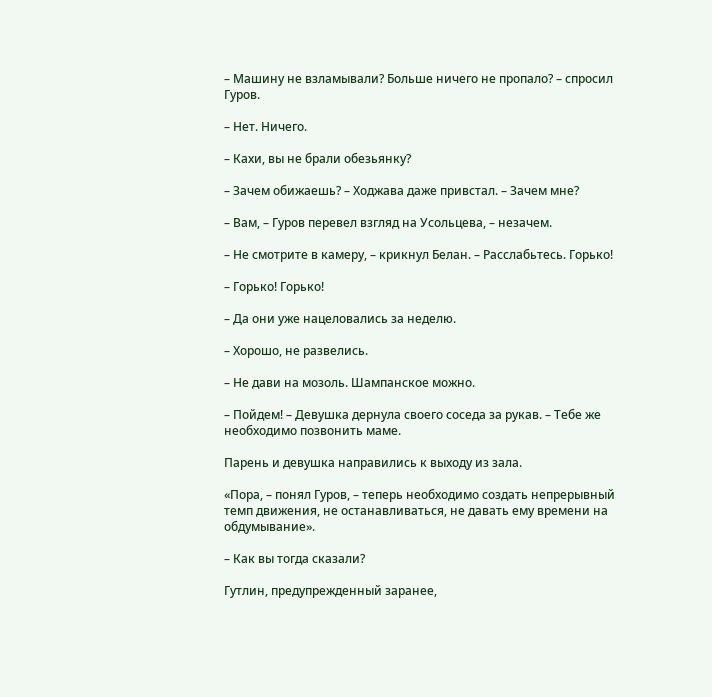– Машину не взламывали? Больше ничего не пропало? – спросил Гуров.

– Нет. Ничего.

– Кахи, вы не брали обезьянку?

– Зачем обижаешь? – Ходжава даже привстал. – Зачем мне?

– Вам, – Гуров перевел взгляд на Усольцева, – незачем.

– Не смотрите в камеру, – крикнул Белан. – Расслабьтесь. Горько!

– Горько! Горько!

– Да они уже нацеловались за неделю.

– Хорошо, не развелись.

– Не дави на мозоль. Шампанское можно.

– Пойдем! – Девушка дернула своего соседа за рукав. – Тебе же необходимо позвонить маме.

Парень и девушка направились к выходу из зала.

«Пора, – понял Гуров, – теперь необходимо создать непрерывный темп движения, не останавливаться, не давать ему времени на обдумывание».

– Как вы тогда сказали?

Гутлин, предупрежденный заранее,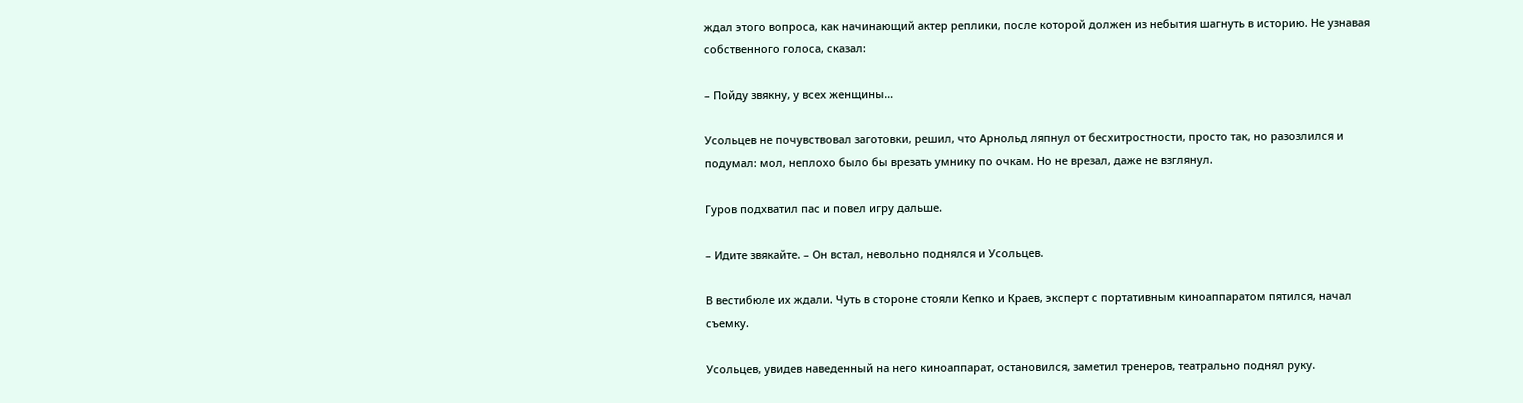ждал этого вопроса, как начинающий актер реплики, после которой должен из небытия шагнуть в историю. Не узнавая собственного голоса, сказал:

– Пойду звякну, у всех женщины…

Усольцев не почувствовал заготовки, решил, что Арнольд ляпнул от бесхитростности, просто так, но разозлился и подумал: мол, неплохо было бы врезать умнику по очкам. Но не врезал, даже не взглянул.

Гуров подхватил пас и повел игру дальше.

– Идите звякайте. – Он встал, невольно поднялся и Усольцев.

В вестибюле их ждали. Чуть в стороне стояли Кепко и Краев, эксперт с портативным киноаппаратом пятился, начал съемку.

Усольцев, увидев наведенный на него киноаппарат, остановился, заметил тренеров, театрально поднял руку.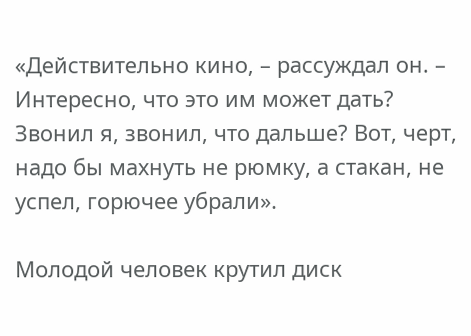«Действительно кино, – рассуждал он. – Интересно, что это им может дать? Звонил я, звонил, что дальше? Вот, черт, надо бы махнуть не рюмку, а стакан, не успел, горючее убрали».

Молодой человек крутил диск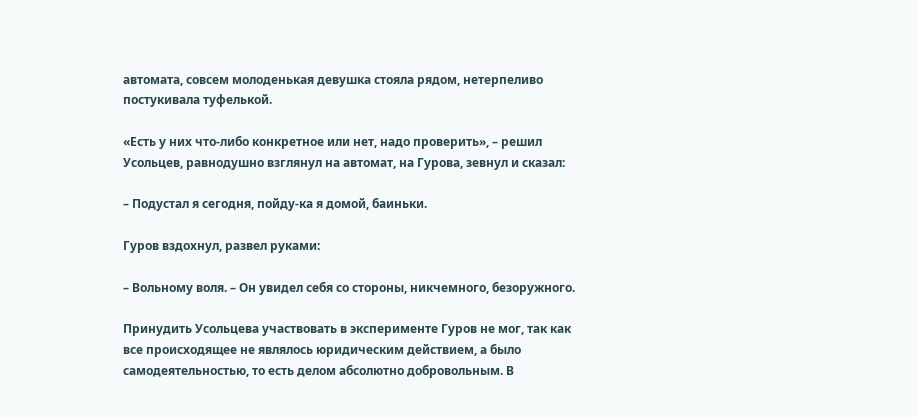автомата, совсем молоденькая девушка стояла рядом, нетерпеливо постукивала туфелькой.

«Есть у них что-либо конкретное или нет, надо проверить», – решил Усольцев, равнодушно взглянул на автомат, на Гурова, зевнул и сказал:

– Подустал я сегодня, пойду-ка я домой, баиньки.

Гуров вздохнул, развел руками:

– Вольному воля. – Он увидел себя со стороны, никчемного, безоружного.

Принудить Усольцева участвовать в эксперименте Гуров не мог, так как все происходящее не являлось юридическим действием, а было самодеятельностью, то есть делом абсолютно добровольным. В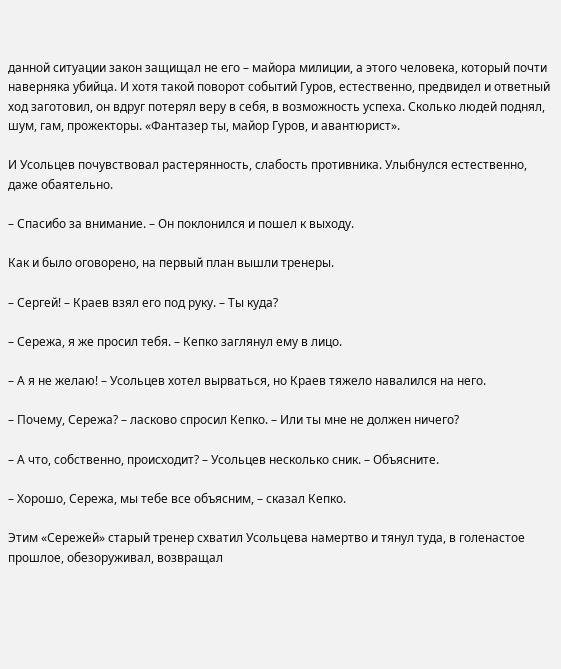данной ситуации закон защищал не его – майора милиции, а этого человека, который почти наверняка убийца. И хотя такой поворот событий Гуров, естественно, предвидел и ответный ход заготовил, он вдруг потерял веру в себя, в возможность успеха. Сколько людей поднял, шум, гам, прожекторы. «Фантазер ты, майор Гуров, и авантюрист».

И Усольцев почувствовал растерянность, слабость противника. Улыбнулся естественно, даже обаятельно.

– Спасибо за внимание. – Он поклонился и пошел к выходу.

Как и было оговорено, на первый план вышли тренеры.

– Сергей! – Краев взял его под руку. – Ты куда?

– Сережа, я же просил тебя. – Кепко заглянул ему в лицо.

– А я не желаю! – Усольцев хотел вырваться, но Краев тяжело навалился на него.

– Почему, Сережа? – ласково спросил Кепко. – Или ты мне не должен ничего?

– А что, собственно, происходит? – Усольцев несколько сник. – Объясните.

– Хорошо, Сережа, мы тебе все объясним, – сказал Кепко.

Этим «Сережей» старый тренер схватил Усольцева намертво и тянул туда, в голенастое прошлое, обезоруживал, возвращал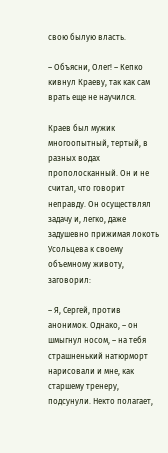свою былую власть.

– Объясни, Олег! – Кепко кивнул Краеву, так как сам врать еще не научился.

Краев был мужик многоопытный, тертый, в разных водах прополосканный. Он и не считал, что говорит неправду. Он осуществлял задачу и, легко, даже задушевно прижимая локоть Усольцева к своему объемному животу, заговорил:

– Я, Сергей, против анонимок. Однако, – он шмыгнул носом, – на тебя страшненький натюрморт нарисовали и мне, как старшему тренеру, подсунули. Некто полагает,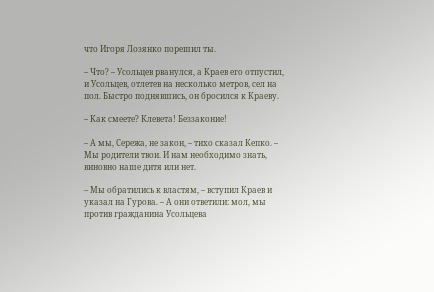что Игоря Лозянко порешил ты.

– Что? – Усольцев рванулся, а Краев его отпустил, и Усольцев, отлетев на несколько метров, сел на пол. Быстро поднявшись, он бросился к Краеву.

– Как смеете? Клевета! Беззаконие!

– А мы, Сережа, не закон, – тихо сказал Кепко. – Мы родители твои. И нам необходимо знать, виновно наше дитя или нет.

– Мы обратились к властям, – вступил Краев и указал на Гурова. – А они ответили: мол, мы против гражданина Усольцева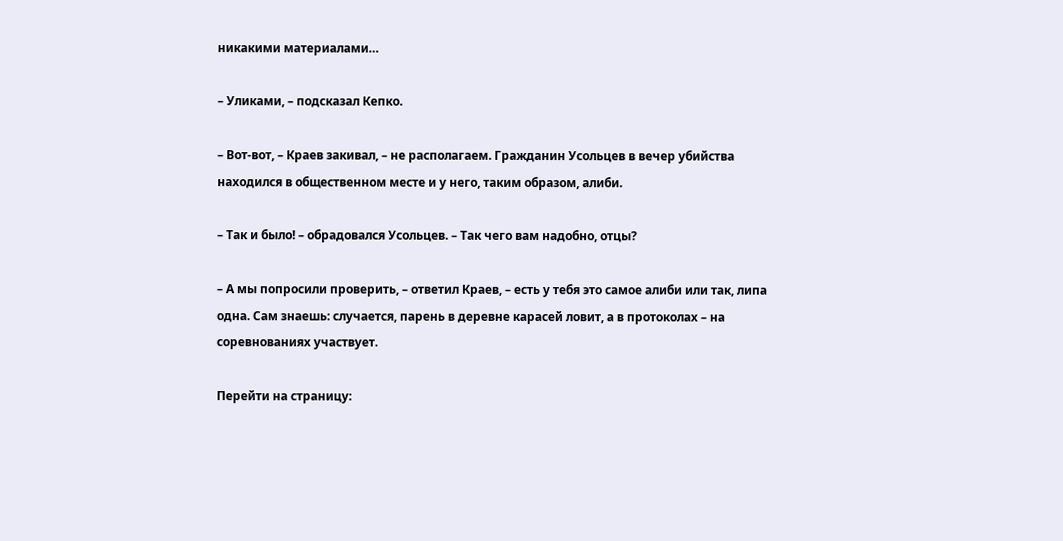никакими материалами…

– Уликами, – подсказал Кепко.

– Вот-вот, – Краев закивал, – не располагаем. Гражданин Усольцев в вечер убийства находился в общественном месте и у него, таким образом, алиби.

– Так и было! – обрадовался Усольцев. – Так чего вам надобно, отцы?

– А мы попросили проверить, – ответил Краев, – есть у тебя это самое алиби или так, липа одна. Сам знаешь: случается, парень в деревне карасей ловит, а в протоколах – на соревнованиях участвует.

Перейти на страницу: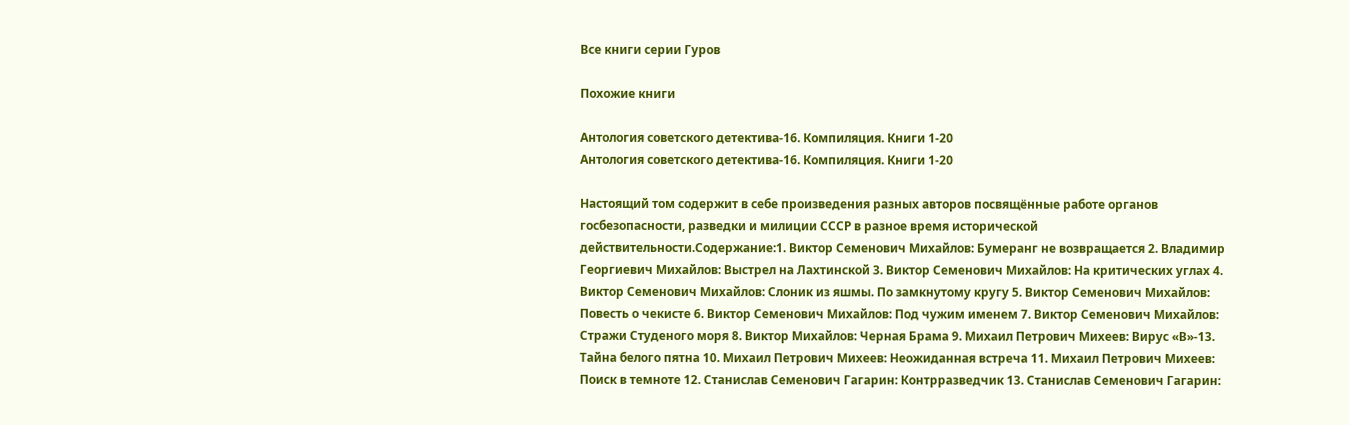Все книги серии Гуров

Похожие книги

Антология советского детектива-16. Компиляция. Книги 1-20
Антология советского детектива-16. Компиляция. Книги 1-20

Настоящий том содержит в себе произведения разных авторов посвящённые работе органов госбезопасности, разведки и милиции СССР в разное время исторической действительности.Содержание:1. Виктор Семенович Михайлов: Бумеранг не возвращается 2. Владимир Георгиевич Михайлов: Выстрел на Лахтинской 3. Виктор Семенович Михайлов: На критических углах 4. Виктор Семенович Михайлов: Слоник из яшмы. По замкнутому кругу 5. Виктор Семенович Михайлов: Повесть о чекисте 6. Виктор Семенович Михайлов: Под чужим именем 7. Виктор Семенович Михайлов: Стражи Студеного моря 8. Виктор Михайлов: Черная Брама 9. Михаил Петрович Михеев: Вирус «В»-13. Тайна белого пятна 10. Михаил Петрович Михеев: Неожиданная встреча 11. Михаил Петрович Михеев: Поиск в темноте 12. Станислав Семенович Гагарин: Контрразведчик 13. Станислав Семенович Гагарин: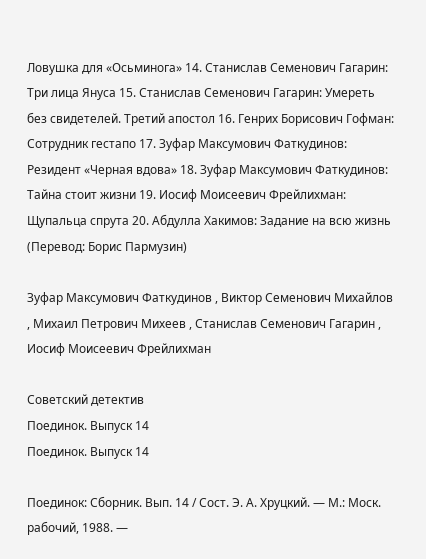Ловушка для «Осьминога» 14. Станислав Семенович Гагарин: Три лица Януса 15. Станислав Семенович Гагарин: Умереть без свидетелей. Третий апостол 16. Генрих Борисович Гофман: Сотрудник гестапо 17. Зуфар Максумович Фаткудинов: Резидент «Черная вдова» 18. Зуфар Максумович Фаткудинов: Тайна стоит жизни 19. Иосиф Моисеевич Фрейлихман: Щупальца спрута 20. Абдулла Хакимов: Задание на всю жизнь (Перевод: Борис Пармузин)

Зуфар Максумович Фаткудинов , Виктор Семенович Михайлов , Михаил Петрович Михеев , Станислав Семенович Гагарин , Иосиф Моисеевич Фрейлихман

Советский детектив
Поединок. Выпуск 14
Поединок. Выпуск 14

Поединок: Сборник. Вып. 14 / Сост. Э. А. Хруцкий. — М.: Моск. рабочий, 1988. —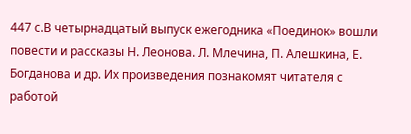447 с.В четырнадцатый выпуск ежегодника «Поединок» вошли повести и рассказы Н. Леонова. Л. Млечина, П. Алешкина, Е. Богданова и др. Их произведения познакомят читателя с работой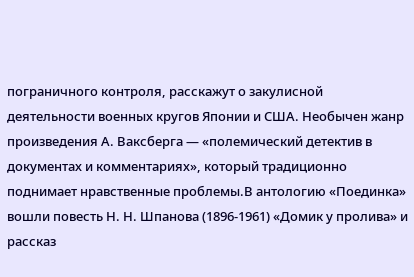пограничного контроля, расскажут о закулисной деятельности военных кругов Японии и США. Необычен жанр произведения А. Ваксберга — «полемический детектив в документах и комментариях», который традиционно поднимает нравственные проблемы.В антологию «Поединка» вошли повесть Н. Н. Шпанова (1896-1961) «Домик у пролива» и рассказ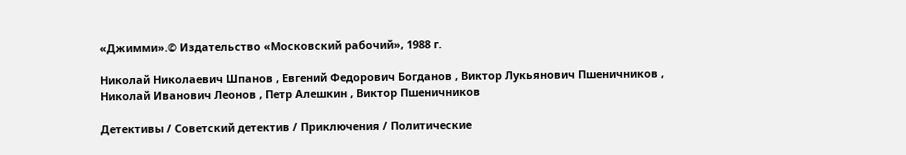«Джимми».© Издательство «Московский рабочий», 1988 г.

Николай Николаевич Шпанов , Евгений Федорович Богданов , Виктор Лукьянович Пшеничников , Николай Иванович Леонов , Петр Алешкин , Виктор Пшеничников

Детективы / Советский детектив / Приключения / Политические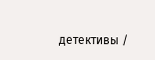детективы /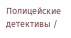Полицейские детективы /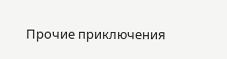Прочие приключения